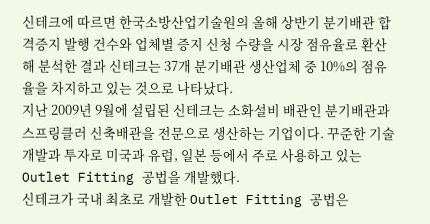신테크에 따르면 한국소방산업기술원의 올해 상반기 분기배관 합격증지 발행 건수와 업체별 증지 신청 수량을 시장 점유율로 환산해 분석한 결과 신테크는 37개 분기배관 생산업체 중 10%의 점유율을 차지하고 있는 것으로 나타났다.
지난 2009년 9월에 설립된 신테크는 소화설비 배관인 분기배관과 스프링클러 신축배관을 전문으로 생산하는 기업이다. 꾸준한 기술개발과 투자로 미국과 유럽, 일본 등에서 주로 사용하고 있는 Outlet Fitting 공법을 개발했다.
신테크가 국내 최초로 개발한 Outlet Fitting 공법은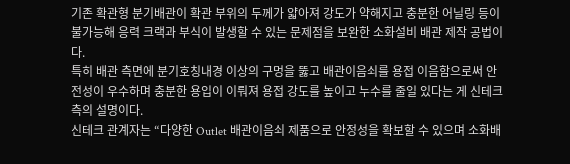기존 확관형 분기배관이 확관 부위의 두께가 얇아져 강도가 약해지고 충분한 어닐링 등이 불가능해 응력 크랙과 부식이 발생할 수 있는 문제점을 보완한 소화설비 배관 제작 공법이다.
특히 배관 측면에 분기호칭내경 이상의 구멍을 뚫고 배관이음쇠를 용접 이음함으로써 안전성이 우수하며 충분한 용입이 이뤄져 용접 강도를 높이고 누수를 줄일 있다는 게 신테크 측의 설명이다.
신테크 관계자는 “다양한 Outlet 배관이음쇠 제품으로 안정성을 확보할 수 있으며 소화배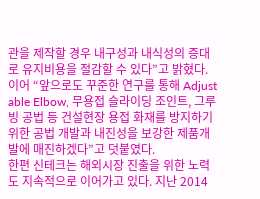관을 제작할 경우 내구성과 내식성의 증대로 유지비용을 절감할 수 있다”고 밝혔다.
이어 “앞으로도 꾸준한 연구를 통해 Adjust able Elbow, 무용접 슬라이딩 조인트, 그루빙 공법 등 건설현장 용접 화재를 방지하기 위한 공법 개발과 내진성을 보강한 제품개발에 매진하겠다”고 덧붙였다.
한편 신테크는 해외시장 진출을 위한 노력도 지속적으로 이어가고 있다. 지난 2014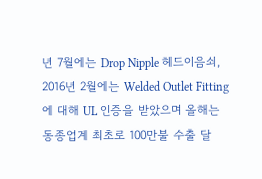년 7월에는 Drop Nipple 헤드이음쇠, 2016년 2월에는 Welded Outlet Fitting에 대해 UL 인증을 받았으며 올해는 동종업계 최초로 100만불 수출 달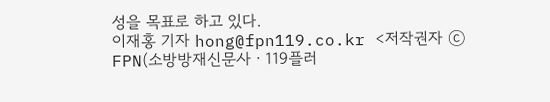성을 목표로 하고 있다.
이재홍 기자 hong@fpn119.co.kr <저작권자 ⓒ FPN(소방방재신문사ㆍ119플러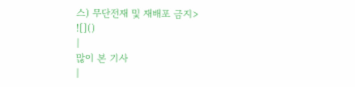스) 무단전재 및 재배포 금지>
![]()
|
많이 본 기사
|